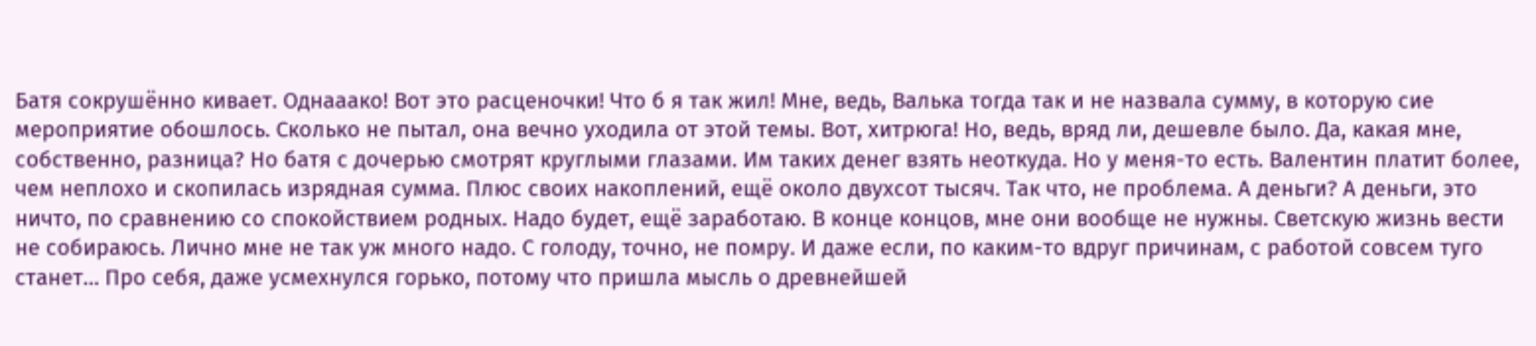Батя сокрушённо кивает. Однааако! Вот это расценочки! Что б я так жил! Мне, ведь, Валька тогда так и не назвала сумму, в которую сие мероприятие обошлось. Сколько не пытал, она вечно уходила от этой темы. Вот, хитрюга! Но, ведь, вряд ли, дешевле было. Да, какая мне, собственно, разница? Но батя с дочерью смотрят круглыми глазами. Им таких денег взять неоткуда. Но у меня-то есть. Валентин платит более, чем неплохо и скопилась изрядная сумма. Плюс своих накоплений, ещё около двухсот тысяч. Так что, не проблема. А деньги? А деньги, это ничто, по сравнению со спокойствием родных. Надо будет, ещё заработаю. В конце концов, мне они вообще не нужны. Светскую жизнь вести не собираюсь. Лично мне не так уж много надо. С голоду, точно, не помру. И даже если, по каким-то вдруг причинам, с работой совсем туго станет… Про себя, даже усмехнулся горько, потому что пришла мысль о древнейшей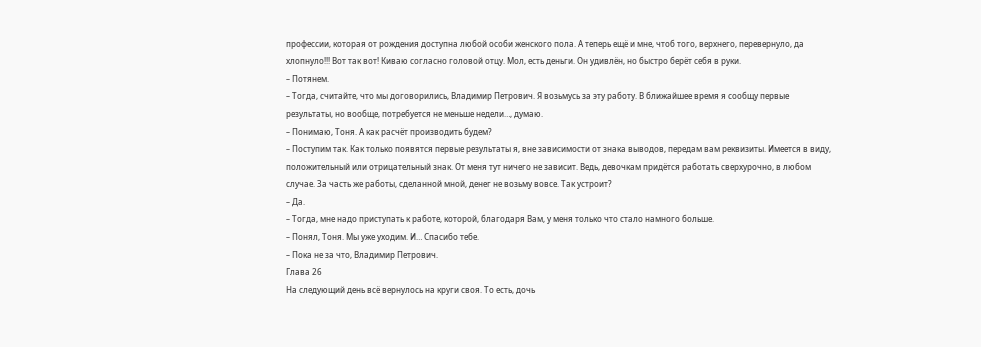профессии, которая от рождения доступна любой особи женского пола. А теперь ещё и мне, чтоб того, верхнего, перевернуло, да хлопнуло!!! Вот так вот! Киваю согласно головой отцу. Мол, есть деньги. Он удивлён, но быстро берёт себя в руки.
– Потянем.
– Тогда, считайте, что мы договорились, Владимир Петрович. Я возьмусь за эту работу. В ближайшее время я сообщу первые результаты, но вообще, потребуется не меньше недели…, думаю.
– Понимаю, Тоня. А как расчёт производить будем?
– Поступим так. Как только появятся первые результаты я, вне зависимости от знака выводов, передам вам реквизиты. Имеется в виду, положительный или отрицательный знак. От меня тут ничего не зависит. Ведь, девочкам придётся работать сверхурочно, в любом случае. За часть же работы, сделанной мной, денег не возьму вовсе. Так устроит?
– Да.
– Тогда, мне надо приступать к работе, которой, благодаря Вам, у меня только что стало намного больше.
– Понял, Тоня. Мы уже уходим. И… Спасибо тебе.
– Пока не за что, Владимир Петрович.
Глава 26
На следующий день всё вернулось на круги своя. То есть, дочь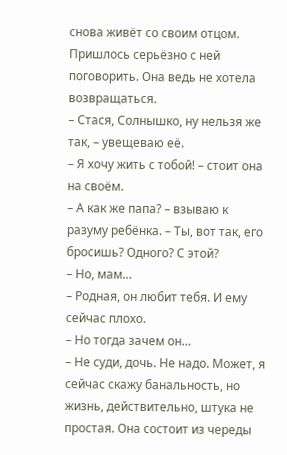снова живёт со своим отцом. Пришлось серьёзно с ней поговорить. Она ведь не хотела возвращаться.
– Стася, Солнышко, ну нельзя же так, – увещеваю её.
– Я хочу жить с тобой! – стоит она на своём.
– А как же папа? – взываю к разуму ребёнка. – Ты, вот так, его бросишь? Одного? С этой?
– Но, мам…
– Родная, он любит тебя. И ему сейчас плохо.
– Но тогда зачем он…
– Не суди, дочь. Не надо. Может, я сейчас скажу банальность, но жизнь, действительно, штука не простая. Она состоит из череды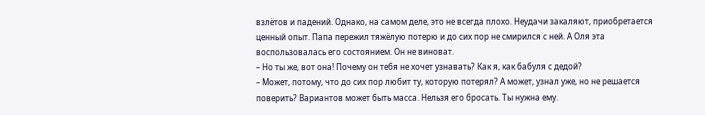взлётов и падений. Однако, на самом деле, это не всегда плохо. Неудачи закаляют, приобретается ценный опыт. Папа пережил тяжёлую потерю и до сих пор не смирился с ней. А Оля эта воспользовалась его состоянием. Он не виноват.
– Но ты же, вот она! Почему он тебя не хочет узнавать? Как я, как бабуля с дедой?
– Может, потому, что до сих пор любит ту, которую потерял? А может, узнал уже, но не решается поверить? Вариантов может быть масса. Нельзя его бросать. Ты нужна ему.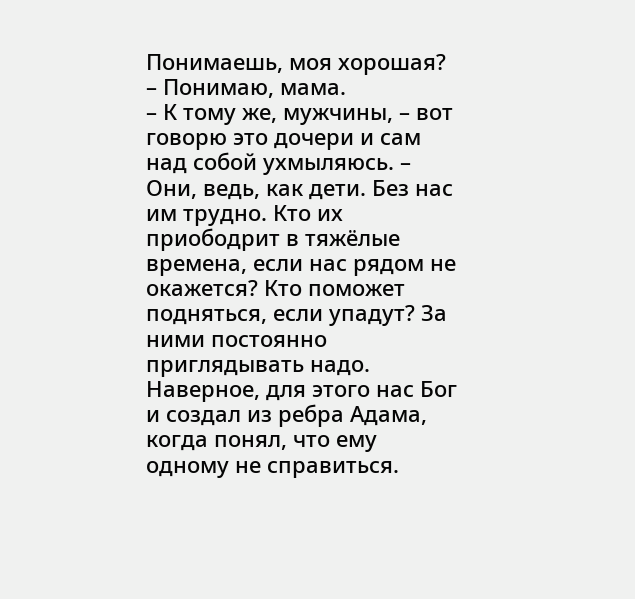Понимаешь, моя хорошая?
– Понимаю, мама.
– К тому же, мужчины, – вот говорю это дочери и сам над собой ухмыляюсь. – Они, ведь, как дети. Без нас им трудно. Кто их приободрит в тяжёлые времена, если нас рядом не окажется? Кто поможет подняться, если упадут? За ними постоянно приглядывать надо. Наверное, для этого нас Бог и создал из ребра Адама, когда понял, что ему одному не справиться.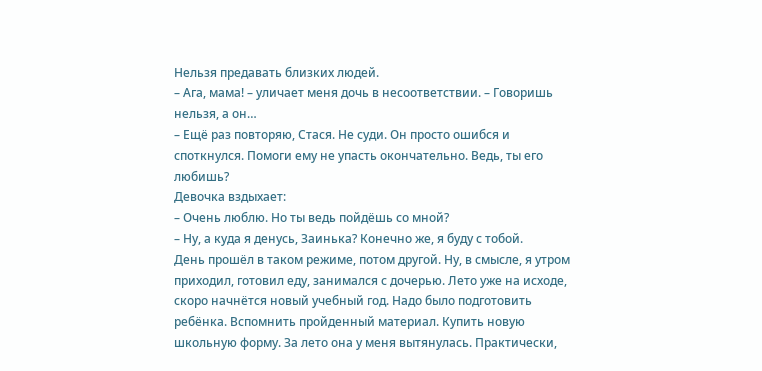Нельзя предавать близких людей.
– Ага, мама! – уличает меня дочь в несоответствии. – Говоришь нельзя, а он…
– Ещё раз повторяю, Стася. Не суди. Он просто ошибся и споткнулся. Помоги ему не упасть окончательно. Ведь, ты его любишь?
Девочка вздыхает:
– Очень люблю. Но ты ведь пойдёшь со мной?
– Ну, а куда я денусь, Заинька? Конечно же, я буду с тобой.
День прошёл в таком режиме, потом другой. Ну, в смысле, я утром приходил, готовил еду, занимался с дочерью. Лето уже на исходе, скоро начнётся новый учебный год. Надо было подготовить ребёнка. Вспомнить пройденный материал. Купить новую школьную форму. За лето она у меня вытянулась. Практически,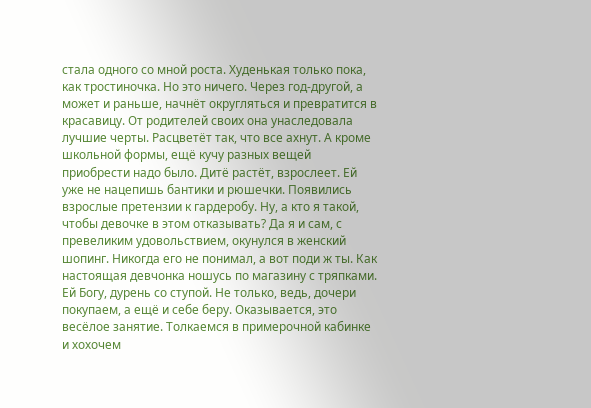стала одного со мной роста. Худенькая только пока, как тростиночка. Но это ничего. Через год-другой, а может и раньше, начнёт округляться и превратится в красавицу. От родителей своих она унаследовала лучшие черты. Расцветёт так, что все ахнут. А кроме школьной формы, ещё кучу разных вещей приобрести надо было. Дитё растёт, взрослеет. Ей уже не нацепишь бантики и рюшечки. Появились взрослые претензии к гардеробу. Ну, а кто я такой, чтобы девочке в этом отказывать? Да я и сам, с превеликим удовольствием, окунулся в женский шопинг. Никогда его не понимал, а вот поди ж ты. Как настоящая девчонка ношусь по магазину с тряпками. Ей Богу, дурень со ступой. Не только, ведь, дочери покупаем, а ещё и себе беру. Оказывается, это весёлое занятие. Толкаемся в примерочной кабинке и хохочем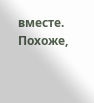вместе. Похоже,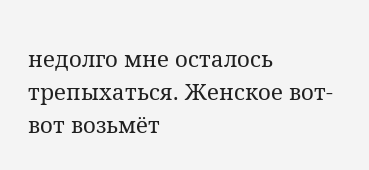недолго мне осталось трепыхаться. Женское вот-вот возьмёт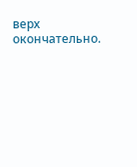верх окончательно.